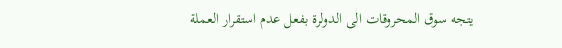يتجه سوق المحروقات الى الدولرة بفعل عدم استقرار العملة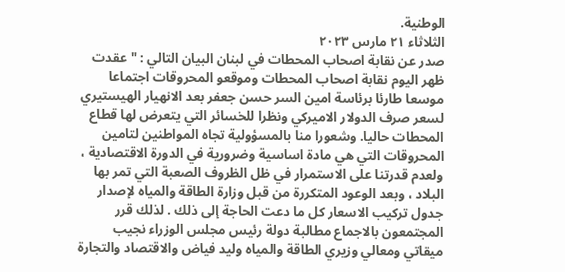الوطنية.
الثلاثاء ٢١ مارس ٢٠٢٣
صدر عن نقابة اصحاب المحطات في لبنان البيان التالي : "عقدت ظهر اليوم نقابة اصحاب المحطات وموقعو المحروقات اجتماعا موسعا طارئا برئاسة امين السر حسن جعفر بعد الانهيار الهيستيري لسعر صرف الدولار الاميركي ونظرا للخسائر التي يتعرض لها قطاع المحطات حاليا. وشعورا منا بالمسؤولية تجاه المواطنين لتامين المحروقات التي هي مادة اساسية وضرورية في الدورة الاقتصادية ، ولعدم قدرتنا على الاستمرار في ظل الظروف الصعبة التي تمر بها البلاد ، وبعد الوعود المتكررة من قبل وزارة الطاقة والمياه لإصدار جدول تركيب الاسعار كل ما دعت الحاجة إلى ذلك . لذلك قرر المجتمعون بالاجماع مطالبة دولة رئيس مجلس الوزراء نجيب ميقاتي ومعالي وزيري الطاقة والمياه وليد فياض والاقتصاد والتجارة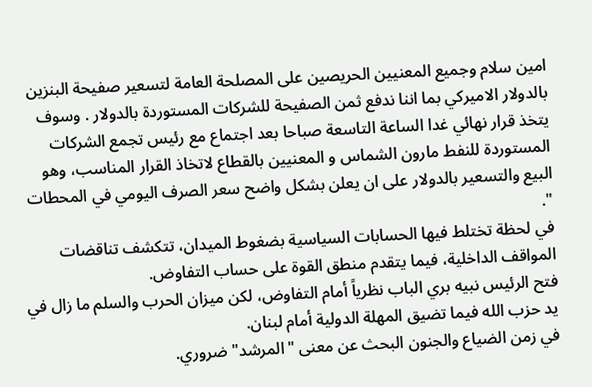امين سلام وجميع المعنيين الحريصين على المصلحة العامة لتسعير صفيحة البنزين بالدولار الاميركي بما اننا ندفع ثمن الصفيحة للشركات المستوردة بالدولار . وسوف يتخذ قرار نهائي غدا الساعة التاسعة صباحا بعد اجتماع مع رئيس تجمع الشركات المستوردة للنفط مارون الشماس و المعنيين بالقطاع لاتخاذ القرار المناسب، وهو البيع والتسعير بالدولار على ان يعلن بشكل واضح سعر الصرف اليومي في المحطات ".
في لحظة تختلط فيها الحسابات السياسية بضغوط الميدان، تتكشف تناقضات المواقف الداخلية، فيما يتقدم منطق القوة على حساب التفاوض.
فتح الرئيس نبيه بري الباب نظرياً أمام التفاوض، لكن ميزان الحرب والسلم ما زال في يد حزب الله فيما تضيق المهلة الدولية أمام لبنان.
في زمن الضياع والجنون البحث عن معنى "المرشد" ضروري.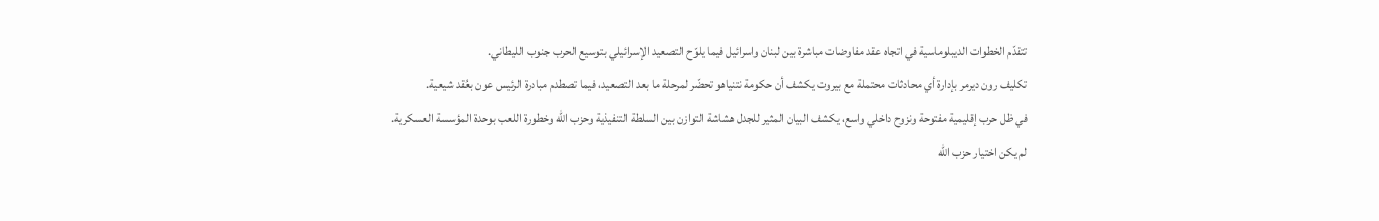تتقدّم الخطوات الديبلوماسية في اتجاه عقد مفاوضات مباشرة بين لبنان واسرائيل فيما يلوّح التصعيد الإسرائيلي بتوسيع الحرب جنوب الليطاني.
تكليف رون ديرمر بإدارة أي محادثات محتملة مع بيروت يكشف أن حكومة نتنياهو تحضّر لمرحلة ما بعد التصعيد، فيما تصطدم مبادرة الرئيس عون بعُقد شيعية.
في ظل حرب إقليمية مفتوحة ونزوح داخلي واسع، يكشف البيان المثير للجدل هشاشة التوازن بين السلطة التنفيذية وحزب الله وخطورة اللعب بوحدة المؤسسة العسكرية.
لم يكن اختيار حزب الله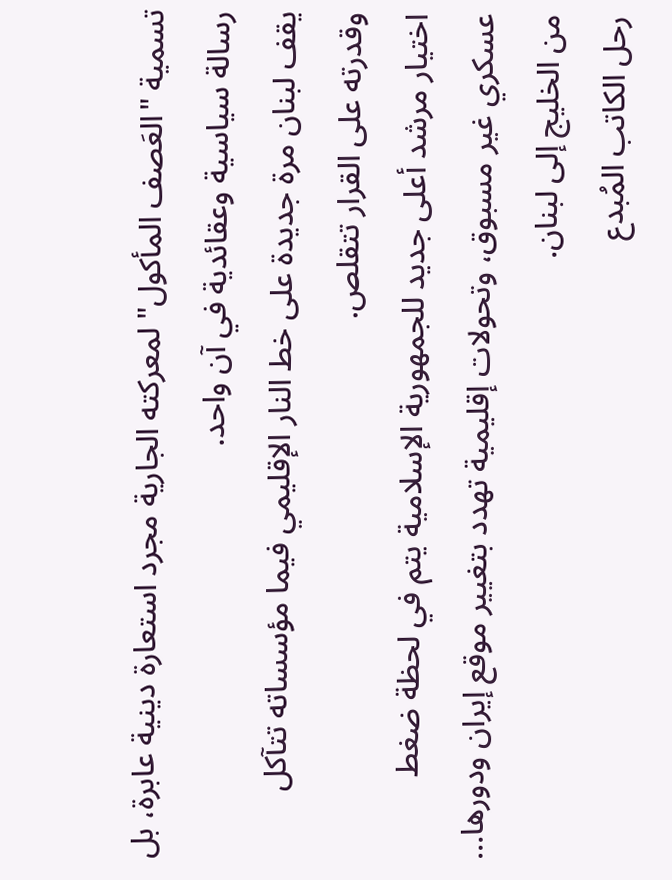تسمية "العَصف المأكول" لمعركته الجارية مجرد استعارة دينية عابرة، بل رسالة سياسية وعقائدية في آن واحد.
يقف لبنان مرة جديدة على خط النار الإقليمي فيما مؤسساته تتآكل وقدرته على القرار تتقلص.
اختيار مرشد أعلى جديد للجمهورية الإسلامية يتم في لحظة ضغط عسكري غير مسبوق، وتحولات إقليمية تهدد بتغيير موقع إيران ودورها… من الخليج إلى لبنان.
رحل الكاتب المُبدع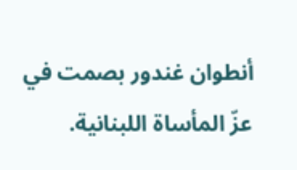أنطوان غندور بصمت في عزّ المأساة اللبنانية.